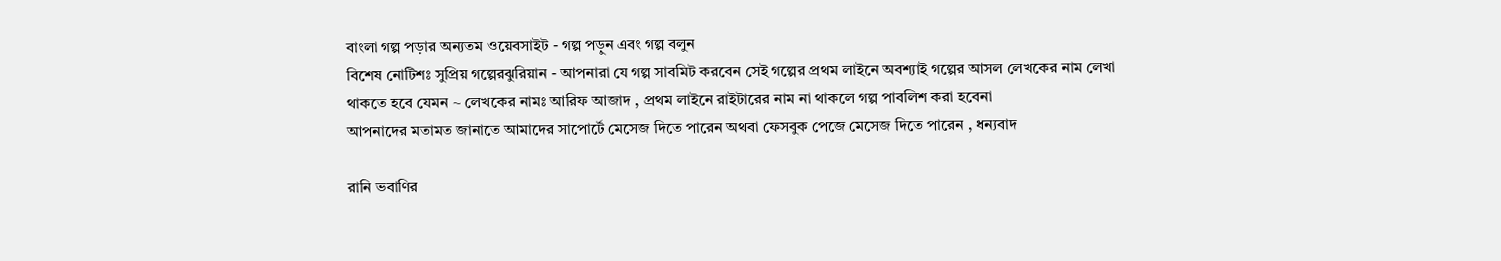বাংলা গল্প পড়ার অন্যতম ওয়েবসাইট - গল্প পড়ুন এবং গল্প বলুন
বিশেষ নোটিশঃ সুপ্রিয় গল্পেরঝুরিয়ান - আপনারা যে গল্প সাবমিট করবেন সেই গল্পের প্রথম লাইনে অবশ্যাই গল্পের আসল লেখকের নাম লেখা থাকতে হবে যেমন ~ লেখকের নামঃ আরিফ আজাদ , প্রথম লাইনে রাইটারের নাম না থাকলে গল্প পাবলিশ করা হবেনা
আপনাদের মতামত জানাতে আমাদের সাপোর্টে মেসেজ দিতে পারেন অথবা ফেসবুক পেজে মেসেজ দিতে পারেন , ধন্যবাদ

রানি ভবাণির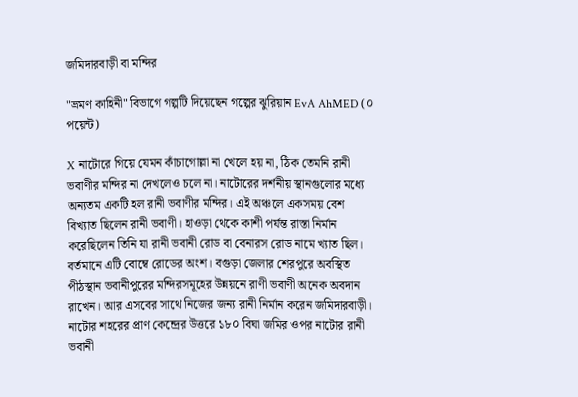জমিদারবাড়ী বা মন্দির

"ভ্রমণ কাহিনী" বিভাগে গল্পটি দিয়েছেন গল্পের ঝুরিয়ান EvA AhMED (০ পয়েন্ট)

X নাটোরে গিয়ে যেমন কাঁচাগোল্লা না খেলে হয় না, ঠিক তেমনি রানী ভবাণীর মন্দির না দেখলেও চলে না। নাটোরের দর্শনীয় স্থানগুলোর মধ্যে অন্যতম একটি হল রানী ভবাণীর মন্দির। এই অঞ্চলে একসময় বেশ বিখ্যাত ছিলেন রানী ভবাণী। হাওড়া থেকে কাশী পর্যন্ত রাস্তা নির্মান করেছিলেন তিনি যা রানী ভবানী রোড বা বেনারস রোড নামে খ্যাত ছিল। বর্তমানে এটি বোম্বে রোডের অংশ। বগুড়া জেলার শেরপুরে অবস্থিত পীঠস্থান ভবানীপুরের মন্দিরসমূহের উন্নয়নে রাণী ভবাণী অনেক অবদান রাখেন। আর এসবের সাথে নিজের জন্য রানী নির্মান করেন জমিদারবাড়ী। নাটোর শহরের প্রাণ কেন্দ্রের উত্তরে ১৮০ বিঘা জমির ওপর নাটোর রানী ভবানী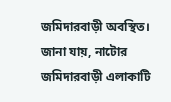জমিদারবাড়ী অবস্থিত। জানা যায়, নাটোর জমিদারবাড়ী এলাকাটি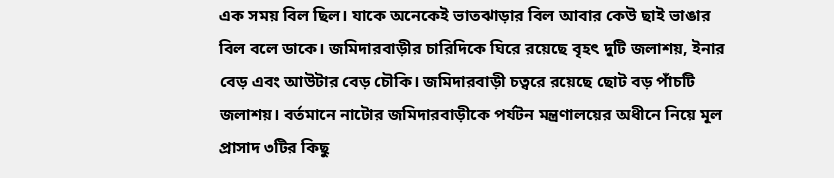এক সময় বিল ছিল। যাকে অনেকেই ভাতঝাড়ার বিল আবার কেউ ছাই ভাঙার বিল বলে ডাকে। জমিদারবাড়ীর চারিদিকে ঘিরে রয়েছে বৃহৎ দুটি জলাশয়, ইনার বেড় এবং আউটার বেড় চৌকি। জমিদারবাড়ী চত্বরে রয়েছে ছোট বড় পাঁচটি জলাশয়। বর্তমানে নাটোর জমিদারবাড়ীকে পর্যটন মন্ত্রণালয়ের অধীনে নিয়ে মূল প্রাসাদ ৩টির কিছু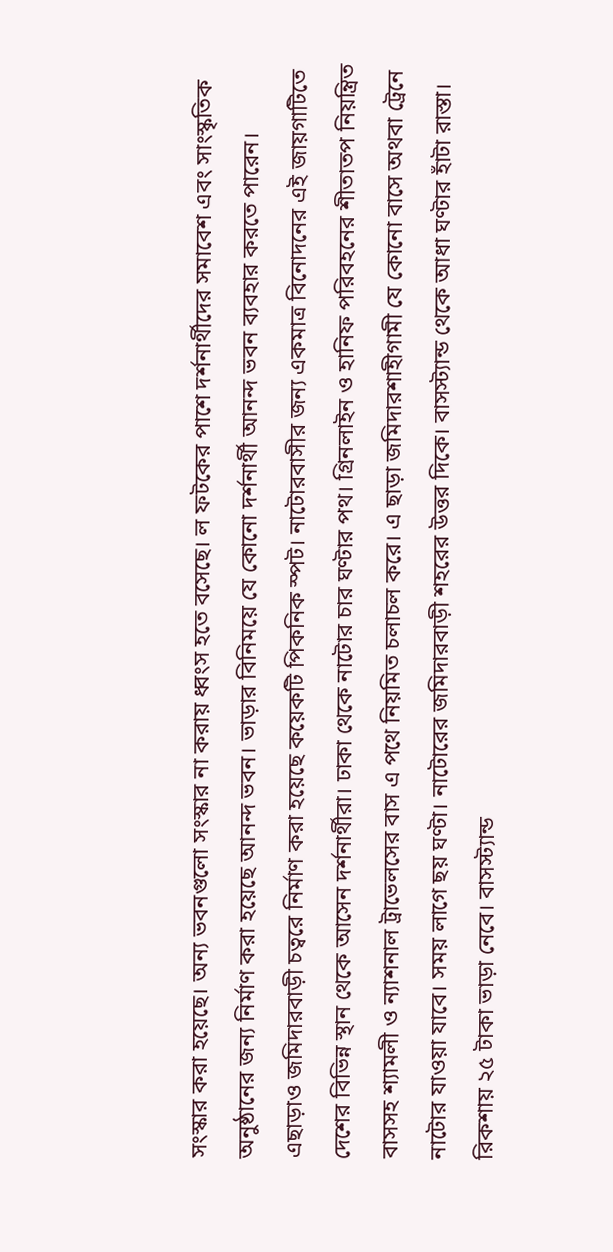সংস্কার করা হয়েছে। অন্য ভবনগুলো সংস্কার না করায় ধ্বংস হতে বসেছে। ল ফটকের পাশে দর্শনার্থীদের সমাবেশ এবং সাংস্কৃতিক অনুষ্ঠানের জন্য নির্মাণ করা হয়েছে আনন্দ ভবন। ভাড়ার বিনিময়ে যে কোনো দর্শনার্থী আনন্দ ভবন ব্যবহার করতে পারেন। এছাড়াও জমিদারবাড়ী চত্বরে নির্মাণ করা হয়েছে কয়েকটি পিকনিক স্পট। নাটোরবাসীর জন্য একমাত্র বিনোদনের এই জায়গাটিতে দেশের বিভিন্ন স্থান থেকে আসেন দর্শনার্থীরা। ঢাকা থেকে নাটোর চার ঘণ্টার পথ। গ্রিনলাইন ও হানিফ পরিবহনের শীতাতপ নিয়ন্ত্রিত বাসসহ শ্যামলী ও ন্যাশনাল ট্রাভেলসের বাস এ পথে নিয়মিত চলাচল করে। এ ছাড়া জমিদারশাহীগামী যে কোনো বাসে অথবা ট্রেনে নাটোর যাওয়া যাবে। সময় লাগে ছয় ঘণ্টা। নাটোরের জমিদারবাড়ী শহরের উত্তর দিকে। বাসস্ট্যান্ড থেকে আধা ঘণ্টার হাঁটা রাস্তা। রিকশায় ২৫ টাকা ভাড়া নেবে। বাসস্ট্যান্ড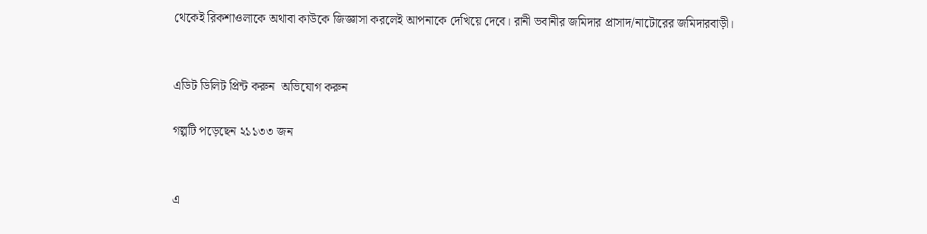থেকেই রিকশাওলাকে অথাবা কাউকে জিজ্ঞাসা করলেই আপনাকে দেখিয়ে দেবে। রানী ভবানীর জমিদার প্রাসাদ/নাটোরের জমিদারবাড়ী।


এডিট ডিলিট প্রিন্ট করুন  অভিযোগ করুন

গল্পটি পড়েছেন ২১১৩৩ জন


এ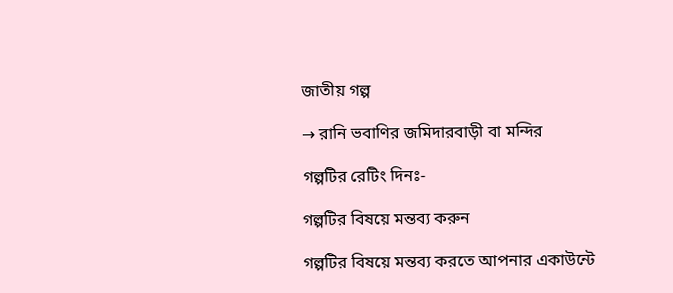জাতীয় গল্প

→ রানি ভবাণির জমিদারবাড়ী বা মন্দির

গল্পটির রেটিং দিনঃ-

গল্পটির বিষয়ে মন্তব্য করুন

গল্পটির বিষয়ে মন্তব্য করতে আপনার একাউন্টে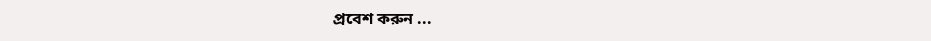প্রবেশ করুন ...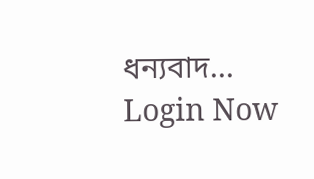ধন্যবাদ... Login Now